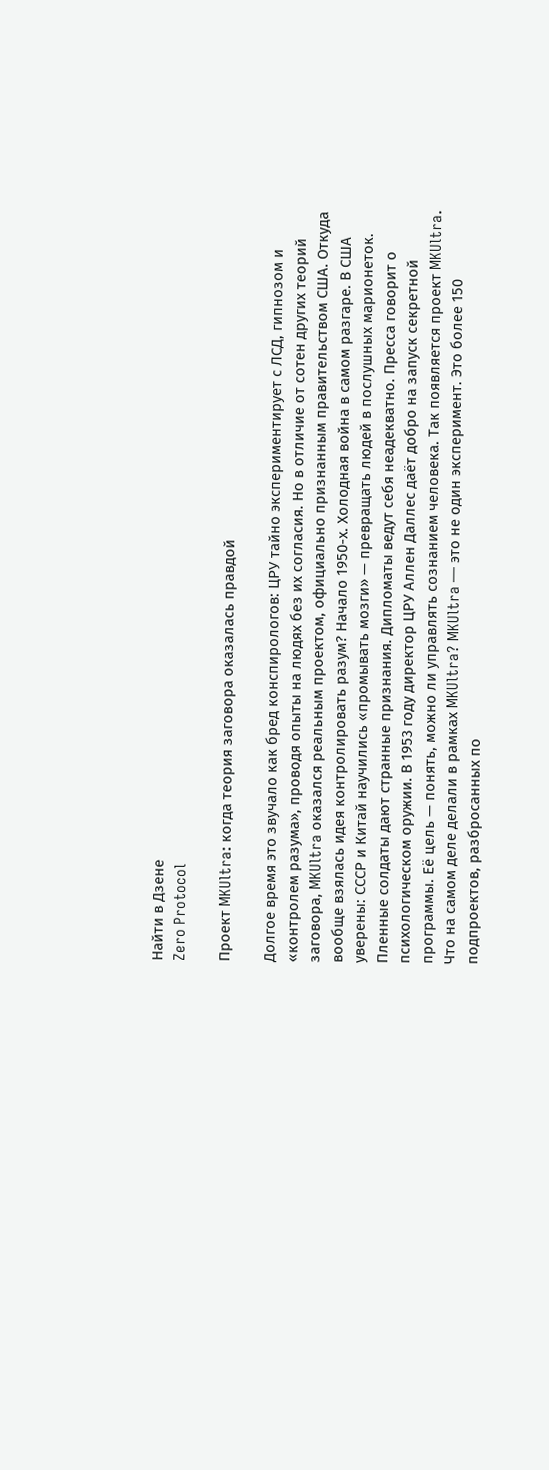Найти в Дзене
Zero Protocol

Проект MKUltra: когда теория заговора оказалась правдой

Долгое время это звучало как бред конспирологов: ЦРУ тайно экспериментирует с ЛСД, гипнозом и «контролем разума», проводя опыты на людях без их согласия. Но в отличие от сотен других теорий заговора, MKUltra оказался реальным проектом, официально признанным правительством США. Откуда вообще взялась идея контролировать разум? Начало 1950-х. Холодная война в самом разгаре. В США уверены: СССР и Китай научились «промывать мозги» — превращать людей в послушных марионеток. Пленные солдаты дают странные признания. Дипломаты ведут себя неадекватно. Пресса говорит о психологическом оружии. В 1953 году директор ЦРУ Аллен Даллес даёт добро на запуск секретной программы. Её цель — понять, можно ли управлять сознанием человека. Так появляется проект MKUltra. Что на самом деле делали в рамках MKUltra? MKUltra — это не один эксперимент. Это более 150 подпроектов, разбросанных по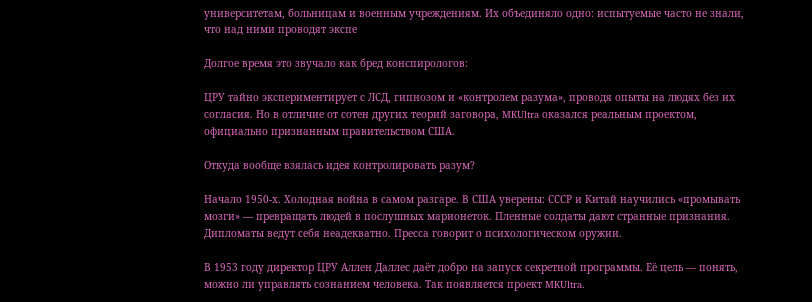университетам, больницам и военным учреждениям. Их объединяло одно: испытуемые часто не знали, что над ними проводят экспе

Долгое время это звучало как бред конспирологов:

ЦРУ тайно экспериментирует с ЛСД, гипнозом и «контролем разума», проводя опыты на людях без их согласия. Но в отличие от сотен других теорий заговора, MKUltra оказался реальным проектом, официально признанным правительством США.

Откуда вообще взялась идея контролировать разум?

Начало 1950-х. Холодная война в самом разгаре. В США уверены: СССР и Китай научились «промывать мозги» — превращать людей в послушных марионеток. Пленные солдаты дают странные признания. Дипломаты ведут себя неадекватно. Пресса говорит о психологическом оружии.

В 1953 году директор ЦРУ Аллен Даллес даёт добро на запуск секретной программы. Её цель — понять, можно ли управлять сознанием человека. Так появляется проект MKUltra.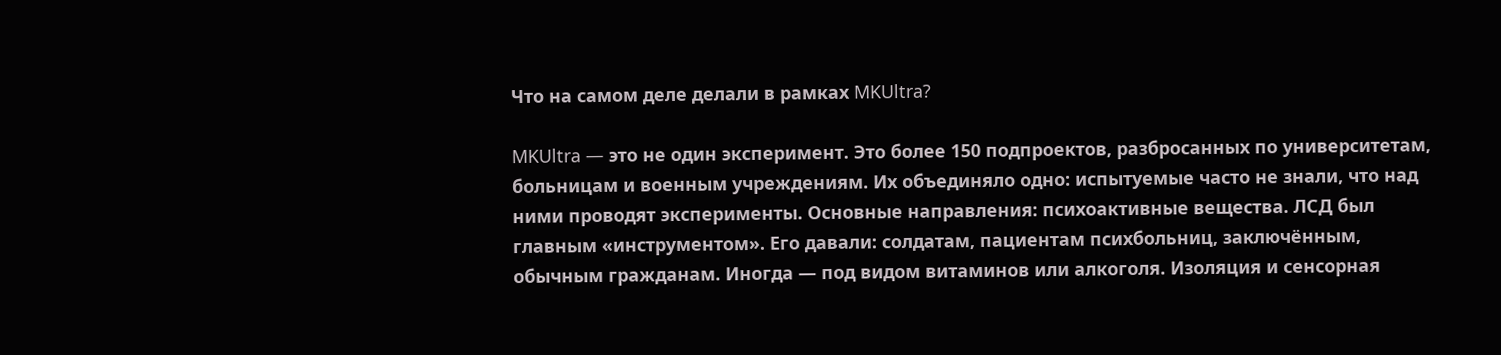Что на самом деле делали в рамках MKUltra?

MKUltra — это не один эксперимент. Это более 150 подпроектов, разбросанных по университетам, больницам и военным учреждениям. Их объединяло одно: испытуемые часто не знали, что над ними проводят эксперименты. Основные направления: психоактивные вещества. ЛСД был главным «инструментом». Его давали: солдатам, пациентам психбольниц, заключённым, обычным гражданам. Иногда — под видом витаминов или алкоголя. Изоляция и сенсорная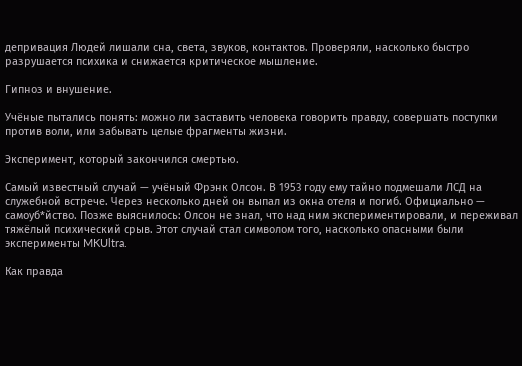депривация Людей лишали сна, света, звуков, контактов. Проверяли, насколько быстро разрушается психика и снижается критическое мышление.

Гипноз и внушение.

Учёные пытались понять: можно ли заставить человека говорить правду, совершать поступки против воли, или забывать целые фрагменты жизни.

Эксперимент, который закончился смертью.

Самый известный случай — учёный Фрэнк Олсон. В 1953 году ему тайно подмешали ЛСД на служебной встрече. Через несколько дней он выпал из окна отеля и погиб. Официально — самоуб*йство. Позже выяснилось: Олсон не знал, что над ним экспериментировали, и переживал тяжёлый психический срыв. Этот случай стал символом того, насколько опасными были эксперименты MKUltra.

Как правда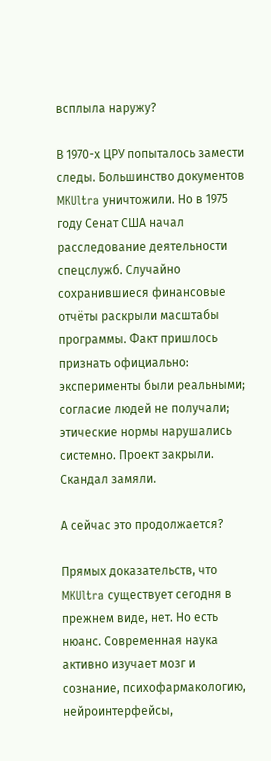всплыла наружу?

В 1970-х ЦРУ попыталось замести следы. Большинство документов MKUltra уничтожили. Но в 1975 году Сенат США начал расследование деятельности спецслужб. Случайно сохранившиеся финансовые отчёты раскрыли масштабы программы. Факт пришлось признать официально: эксперименты были реальными; согласие людей не получали; этические нормы нарушались системно. Проект закрыли. Скандал замяли.

А сейчас это продолжается?

Прямых доказательств, что MKUltra существует сегодня в прежнем виде, нет. Но есть нюанс. Современная наука активно изучает мозг и сознание, психофармакологию, нейроинтерфейсы,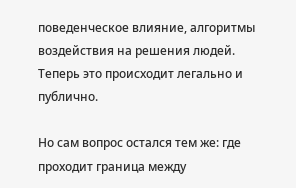поведенческое влияние, алгоритмы воздействия на решения людей. Теперь это происходит легально и публично.

Но сам вопрос остался тем же: где проходит граница между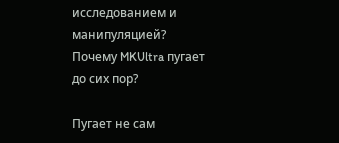исследованием и манипуляцией? Почему MKUltra пугает до сих пор?

Пугает не сам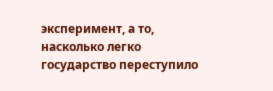эксперимент, а то, насколько легко государство переступило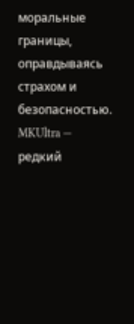моральные границы, оправдываясь страхом и безопасностью. MKUltra — редкий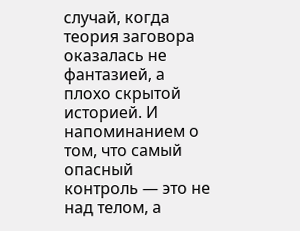случай, когда теория заговора оказалась не фантазией, а плохо скрытой историей. И напоминанием о том, что самый опасный контроль — это не над телом, а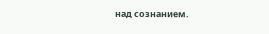над сознанием.